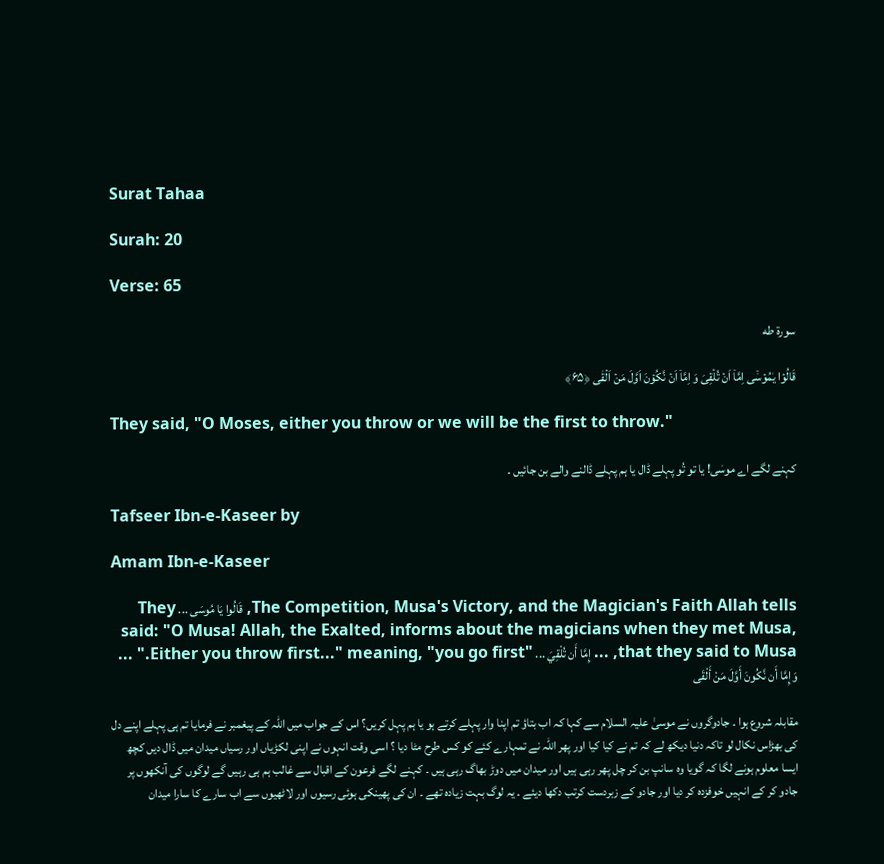Surat Tahaa

Surah: 20

Verse: 65

سورة طه

قَالُوۡا یٰمُوۡسٰۤی اِمَّاۤ اَنۡ تُلۡقِیَ وَ اِمَّاۤ اَنۡ نَّکُوۡنَ اَوَّلَ مَنۡ اَلۡقٰی ﴿۶۵﴾

They said, "O Moses, either you throw or we will be the first to throw."

کہنے لگے اے موسٰی! یا تو تُو پہلے ڈال یا ہم پہلے ڈالنے والے بن جائیں ۔

Tafseer Ibn-e-Kaseer by

Amam Ibn-e-Kaseer

The Competition, Musa's Victory, and the Magician's Faith Allah tells, قَالُوا يَا مُوسَى ... They said: "O Musa! Allah, the Exalted, informs about the magicians when they met Musa, that they said to Musa, ... إِمَّا أَن تُلْقِيَ ... "Either you throw first..." meaning, "you go first." ... وَإِمَّا أَن نَّكُونَ أَوَّلَ مَنْ أَلْقَى

مقابلہ شروع ہوا ۔ جادوگروں نے موسیٰ علیہ السلام سے کہا کہ اب بتاؤ تم اپنا وار پہلے کرتے ہو یا ہم پہل کریں؟ اس کے جواب میں اللہ کے پیغمبر نے فرمایا تم ہی پہلے اپنے دل کی بھڑاس نکال لو تاکہ دنیا دیکھ لے کہ تم نے کیا کیا اور پھر اللہ نے تمہارے کئے کو کس طرح مٹا دیا ؟ اسی وقت انہوں نے اپنی لکڑیاں اور رسیاں میدان میں ڈال دیں کچھ ایسا معلوم ہونے لگا کہ گویا وہ سانپ بن کر چل پھر رہی ہیں اور میدان میں دوڑ بھاگ رہی ہیں ۔ کہنے لگے فرعون کے اقبال سے غالب ہم ہی رہیں گے لوگوں کی آنکھوں پر جادو کر کے انہیں خوفزدہ کر دیا اور جادو کے زبردست کرتب دکھا دیئے ۔ یہ لوگ بہت زیادہ تھے ۔ ان کی پھینکی ہوئی رسیوں اور لاٹھیوں سے اب سارے کا سارا میدان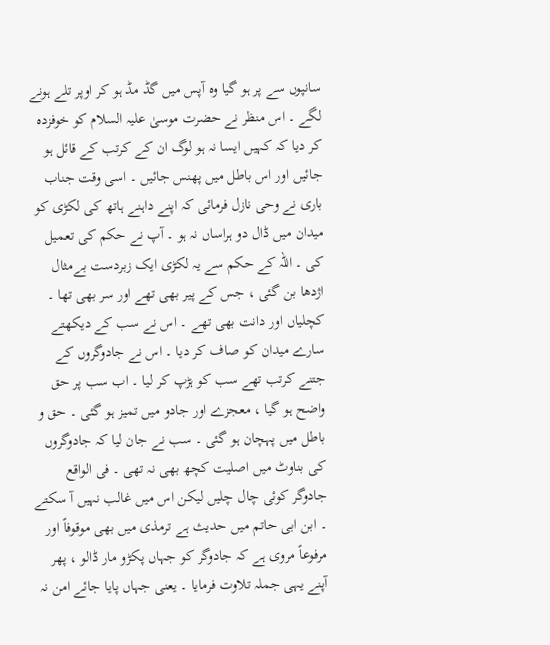سانپوں سے پر ہو گیا وہ آپس میں گڈ مڈ ہو کر اوپر تلے ہونے لگے ۔ اس منظر نے حضرت موسیٰ علیہ السلام کو خوفزدہ کر دیا کہ کہیں ایسا نہ ہو لوگ ان کے کرتب کے قائل ہو جائیں اور اس باطل میں پھنس جائیں ۔ اسی وقت جناب باری نے وحی نازل فرمائی کہ اپنے داہنے ہاتھ کی لکڑی کو میدان میں ڈال دو ہراساں نہ ہو ۔ آپ نے حکم کی تعمیل کی ۔ اللہ کے حکم سے یہ لکڑی ایک زبردست بےمثال اژدھا بن گئی ، جس کے پیر بھی تھے اور سر بھی تھا ۔ کچلیاں اور دانت بھی تھے ۔ اس نے سب کے دیکھتے سارے میدان کو صاف کر دیا ۔ اس نے جادوگروں کے جتنے کرتب تھے سب کو ہڑپ کر لیا ۔ اب سب پر حق واضح ہو گیا ، معجزے اور جادو میں تمیز ہو گئی ۔ حق و باطل میں پہچان ہو گئی ۔ سب نے جان لیا کہ جادوگروں کی بناوٹ میں اصلیت کچھ بھی نہ تھی ۔ فی الواقع جادوگر کوئی چال چلیں لیکن اس میں غالب نہیں آ سکتے ۔ ابن ابی حاتم میں حدیث ہے ترمذی میں بھی موقوفاً اور مرفوعاً مروی ہے کہ جادوگر کو جہاں پکڑو مار ڈالو ، پھر آپنے یہی جملہ تلاوت فرمایا ۔ یعنی جہاں پایا جائے امن نہ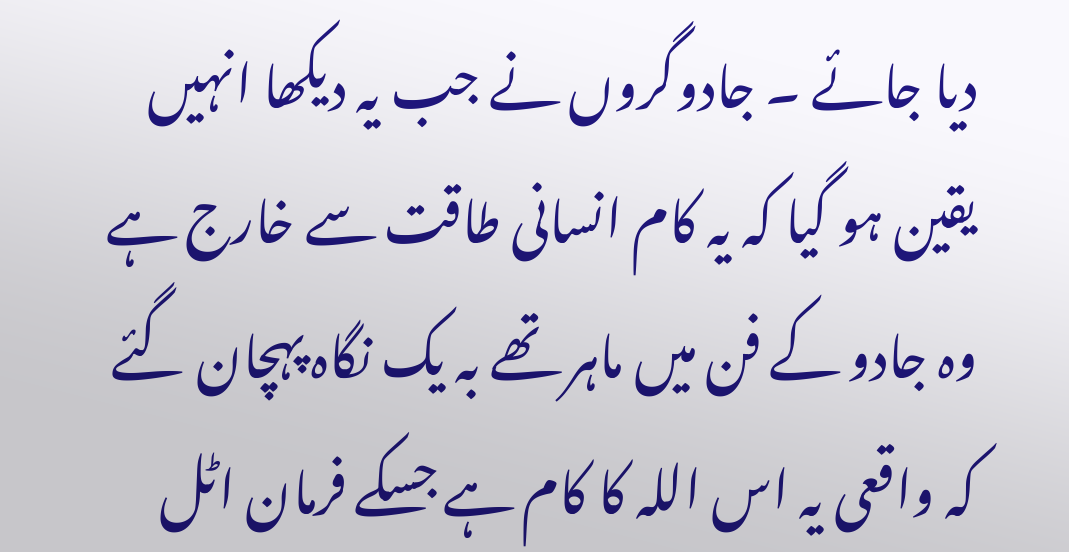دیا جائے ۔ جادوگروں نے جب یہ دیکھا انہیں یقین ہو گیا کہ یہ کام انسانی طاقت سے خارج ہے وہ جادو کے فن میں ماہر تھے بہ یک نگاہ پہچان گئے کہ واقعی یہ اس اللہ کا کام ہے جسکے فرمان اٹل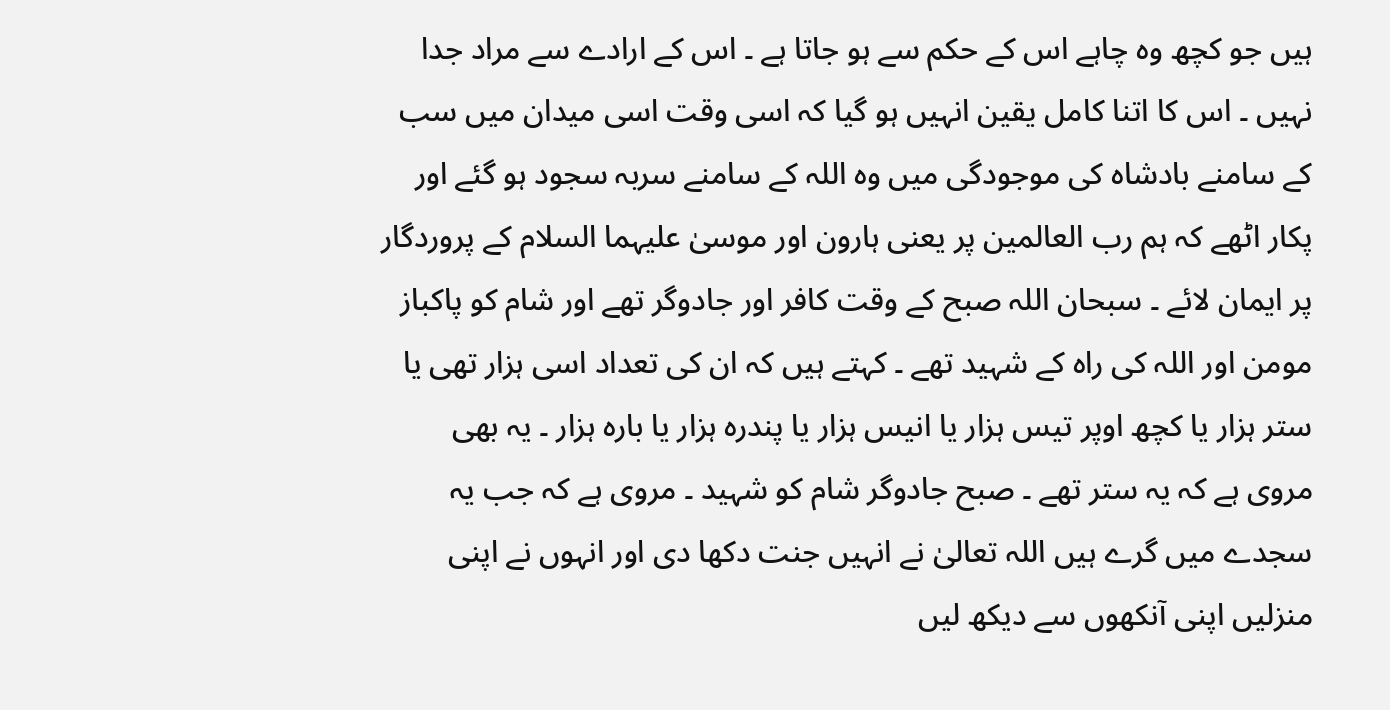ہیں جو کچھ وہ چاہے اس کے حکم سے ہو جاتا ہے ۔ اس کے ارادے سے مراد جدا نہیں ۔ اس کا اتنا کامل یقین انہیں ہو گیا کہ اسی وقت اسی میدان میں سب کے سامنے بادشاہ کی موجودگی میں وہ اللہ کے سامنے سربہ سجود ہو گئے اور پکار اٹھے کہ ہم رب العالمین پر یعنی ہارون اور موسیٰ علیہما السلام کے پروردگار پر ایمان لائے ۔ سبحان اللہ صبح کے وقت کافر اور جادوگر تھے اور شام کو پاکباز مومن اور اللہ کی راہ کے شہید تھے ۔ کہتے ہیں کہ ان کی تعداد اسی ہزار تھی یا ستر ہزار یا کچھ اوپر تیس ہزار یا انیس ہزار یا پندرہ ہزار یا بارہ ہزار ۔ یہ بھی مروی ہے کہ یہ ستر تھے ۔ صبح جادوگر شام کو شہید ۔ مروی ہے کہ جب یہ سجدے میں گرے ہیں اللہ تعالیٰ نے انہیں جنت دکھا دی اور انہوں نے اپنی منزلیں اپنی آنکھوں سے دیکھ لیں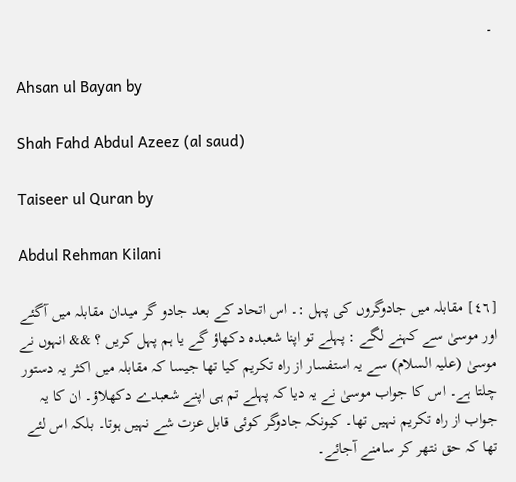۔

Ahsan ul Bayan by

Shah Fahd Abdul Azeez (al saud)

Taiseer ul Quran by

Abdul Rehman Kilani

[٤٦] مقابلہ میں جادوگروں کی پہل :۔ اس اتحاد کے بعد جادو گر میدان مقابلہ میں آگئے اور موسیٰ سے کہنے لگے : پہلے تو اپنا شعبدہ دکھاؤ گے یا ہم پہل کریں ؟ && انہوں نے موسیٰ (علیہ السلام) سے یہ استفسار از راہ تکریم کیا تھا جیسا کہ مقابلہ میں اکثر یہ دستور چلتا ہے۔ اس کا جواب موسیٰ نے یہ دیا کہ پہلے تم ہی اپنے شعبدے دکھلاؤ۔ ان کا یہ جواب از راہ تکریم نہیں تھا۔ کیونکہ جادوگر کوئی قابل عزت شے نہیں ہوتا۔ بلکہ اس لئے تھا کہ حق نتھر کر سامنے آجائے۔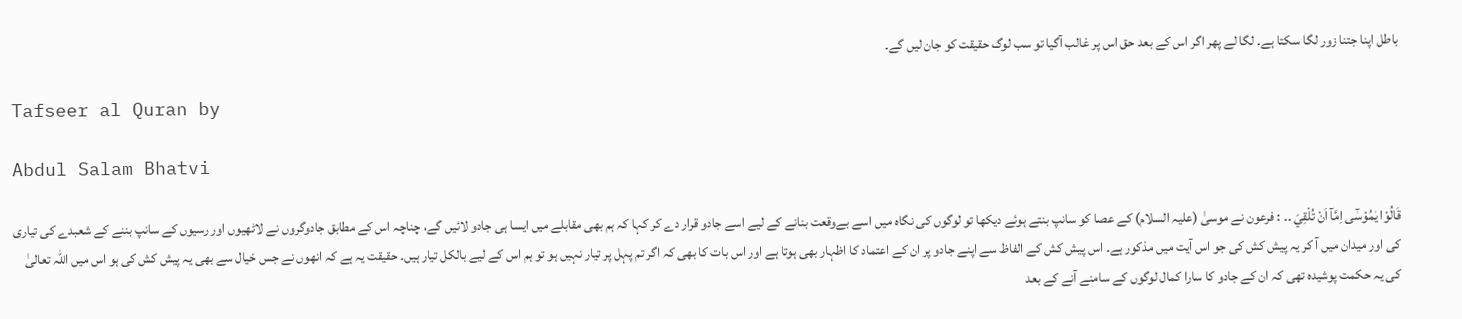باطل اپنا جتنا زور لگا سکتا ہے۔ لگا لے پھر اگر اس کے بعد حق اس پر غالب آگیا تو سب لوگ حقیقت کو جان لیں گے۔

Tafseer al Quran by

Abdul Salam Bhatvi

قَالُوْا يٰمُوْسٰٓى اِمَّآ اَنْ تُلْقِيَ ۔۔ : فرعون نے موسیٰ (علیہ السلام) کے عصا کو سانپ بنتے ہوئے دیکھا تو لوگوں کی نگاہ میں اسے بےوقعت بنانے کے لیے اسے جادو قرار دے کر کہا کہ ہم بھی مقابلے میں ایسا ہی جادو لائیں گے، چناچہ اس کے مطابق جادوگروں نے لاٹھیوں اور رسیوں کے سانپ بننے کے شعبدے کی تیاری کی اور میدان میں آ کر یہ پیش کش کی جو اس آیت میں مذکور ہے۔ اس پیش کش کے الفاظ سے اپنے جادو پر ان کے اعتماد کا اظہار بھی ہوتا ہے اور اس بات کا بھی کہ اگر تم پہل پر تیار نہیں ہو تو ہم اس کے لیے بالکل تیار ہیں۔ حقیقت یہ ہے کہ انھوں نے جس خیال سے بھی یہ پیش کش کی ہو اس میں اللہ تعالیٰ کی یہ حکمت پوشیدہ تھی کہ ان کے جادو کا سارا کمال لوگوں کے سامنے آنے کے بعد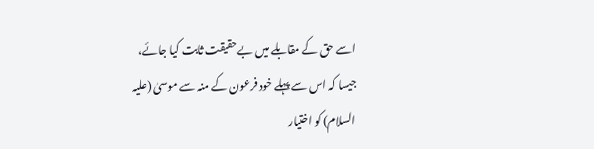اسے حق کے مقابلے میں بےحقیقت ثابت کیا جائے، جیسا کہ اس سے پہلے خود فرعون کے منہ سے موسیٰ (علیہ السلام) کو اختیار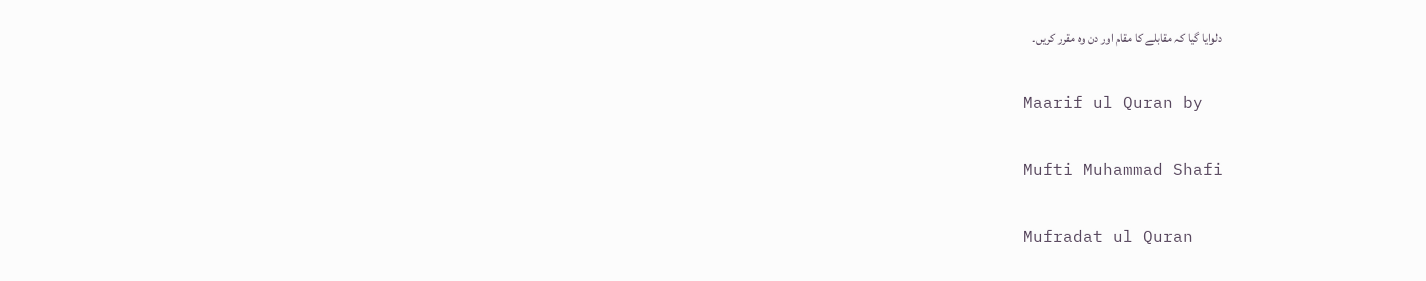دلوایا گیا کہ مقابلے کا مقام اور دن وہ مقرر کریں۔

Maarif ul Quran by

Mufti Muhammad Shafi

Mufradat ul Quran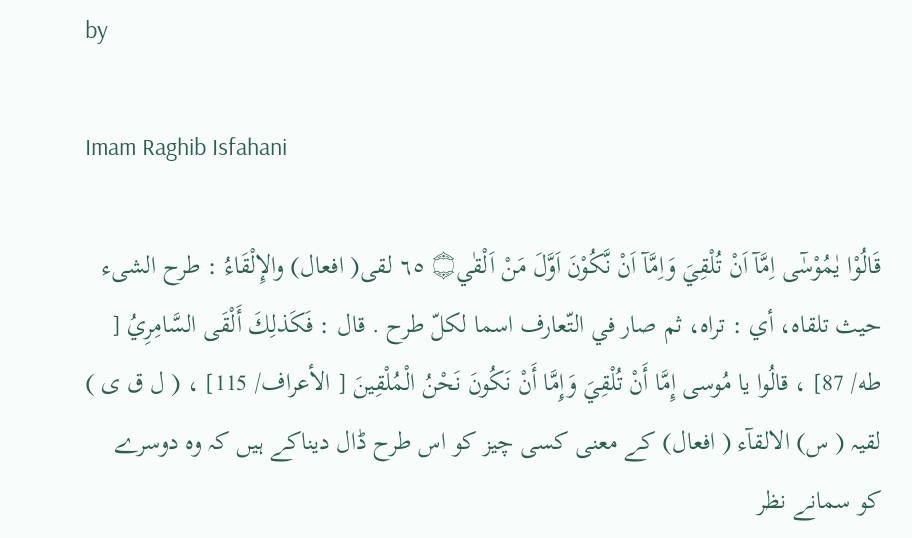by

Imam Raghib Isfahani

قَالُوْا يٰمُوْسٰٓى اِمَّآ اَنْ تُلْقِيَ وَاِمَّآ اَنْ نَّكُوْنَ اَوَّلَ مَنْ اَلْقٰي۝ ٦٥ لقی( افعال) والإِلْقَاءُ : طرح الشیء حيث تلقاه، أي : تراه، ثم صار في التّعارف اسما لكلّ طرح . قال : فَكَذلِكَ أَلْقَى السَّامِرِيُ [ طه/ 87] ، قالُوا يا مُوسی إِمَّا أَنْ تُلْقِيَ وَإِمَّا أَنْ نَكُونَ نَحْنُ الْمُلْقِينَ [ الأعراف/ 115] ، ( ل ق ی ) لقیہ ( س) الالقآء ( افعال) کے معنی کسی چیز کو اس طرح ڈال دیناکے ہیں کہ وہ دوسرے کو سمانے نظر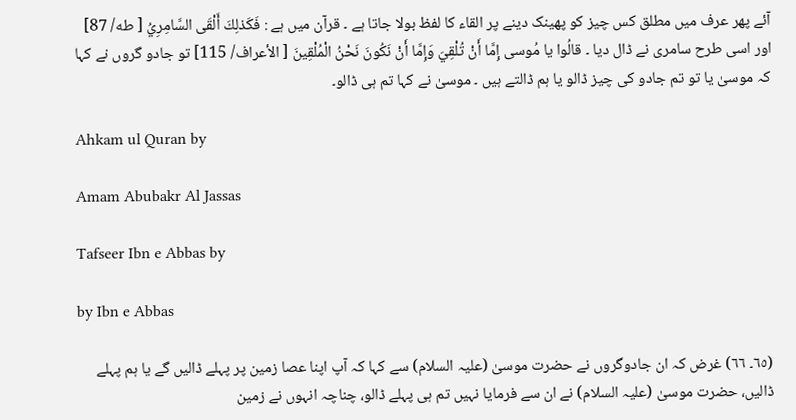آئے پھر عرف میں مطلق کس چیز کو پھینک دینے پر القاء کا لفظ بولا جاتا ہے ۔ قرآن میں ہے : فَكَذلِكَ أَلْقَى السَّامِرِيُ [ طه/ 87] اور اسی طرح سامری نے ڈال دیا ۔ قالُوا يا مُوسی إِمَّا أَنْ تُلْقِيَ وَإِمَّا أَنْ نَكُونَ نَحْنُ الْمُلْقِينَ [ الأعراف/ 115] تو جادو گروں نے کہا کہ موسیٰ یا تو تم جادو کی چیز ڈالو یا ہم ڈالتے ہیں ۔ موسیٰ نے کہا تم ہی ڈالو۔

Ahkam ul Quran by

Amam Abubakr Al Jassas

Tafseer Ibn e Abbas by

by Ibn e Abbas

(٦٥۔ ٦٦) غرض کہ ان جادوگروں نے حضرت موسیٰ (علیہ السلام) سے کہا کہ آپ اپنا عصا زمین پر پہلے ڈالیں گے یا ہم پہلے ڈالیں، حضرت موسیٰ (علیہ السلام) نے ان سے فرمایا نہیں تم ہی پہلے ڈالو، چناچہ انہوں نے زمین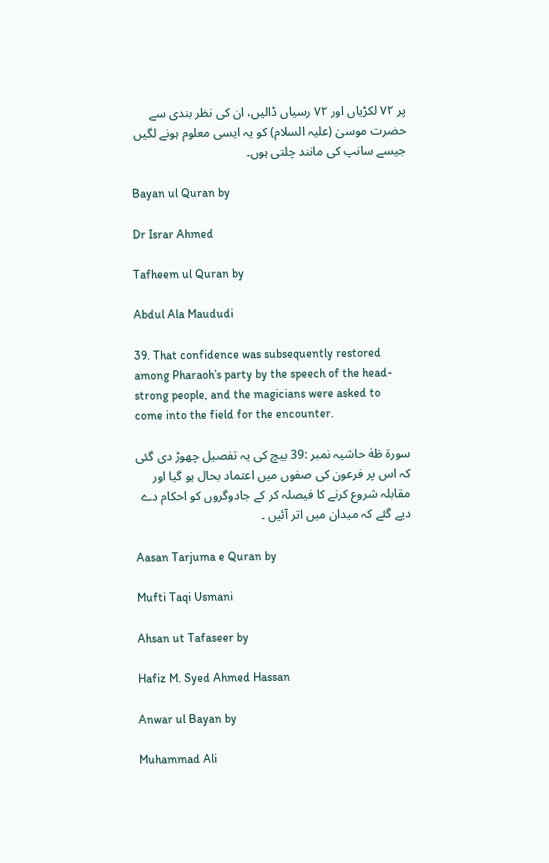پر ٧٢ لکڑیاں اور ٧٢ رسیاں ڈالیں، ان کی نظر بندی سے حضرت موسیٰ (علیہ السلام) کو یہ ایسی معلوم ہونے لگیں جیسے سانپ کی مانند چلتی ہوں۔

Bayan ul Quran by

Dr Israr Ahmed

Tafheem ul Quran by

Abdul Ala Maududi

39. That confidence was subsequently restored among Pharaoh’s party by the speech of the head-strong people, and the magicians were asked to come into the field for the encounter.

سورة طٰهٰ حاشیہ نمبر :39 بیچ کی یہ تفصیل چھوڑ دی گئی کہ اس پر فرعون کی صفوں میں اعتماد بحال ہو گیا اور مقابلہ شروع کرنے کا فیصلہ کر کے جادوگروں کو احکام دے دیے گئے کہ میدان میں اتر آئیں ۔

Aasan Tarjuma e Quran by

Mufti Taqi Usmani

Ahsan ut Tafaseer by

Hafiz M. Syed Ahmed Hassan

Anwar ul Bayan by

Muhammad Ali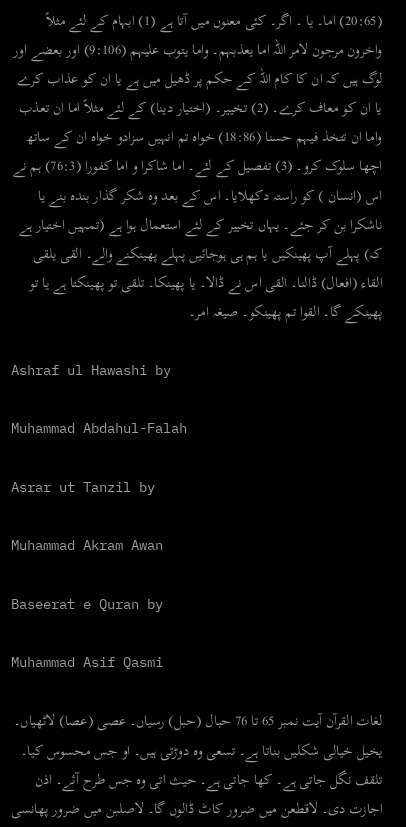(20:65) اما۔ یا ۔ اگر۔ کئی معنوں میں آتا ہے (1) ابہام کے لئے مثلاً واخرون مرجون لامر اللہ اما یعذبہم۔ واما یتوب علیہم (9:106) اور بعضے اور لوگ ہیں کہ ان کا کام اللہ کے حکم پر ڈھیل میں ہے یا ان کو عذاب کرے یا ان کو معاف کرے۔ (2) تخییر۔ (اختیار دینا) کے لئے مثلاً اما ان تعذب واما ان تتخذ فیہم حسنا (18:86) خواہ تم انہیں سزادو خواہ ان کے ساتھ اچھا سلوک کرو۔ (3) تفصیل کے لئے۔ اما شاکرا و اما کفورا (76:3) ہم نے اس (انسان ) کو راستہ دکھلایا۔ اس کے بعد وہ شکر گذار بندہ بنے یا ناشکرا بن کر جئے۔ یہاں تخییر کے لئے استعمال ہوا ہے (تمہیں اختیار ہے کہ) پہلے آپ پھینکیں یا ہم ہی ہوجائیں پہلے پھینکنے والے۔ القی یلقی القاء (افعال) ڈالنا۔ القی اس نے ڈالا۔ یا پھینکا۔ تلقی تو پھینکتا ہے یا تو پھینکے گا۔ القوا تم پھینکو۔ صیغہ امر۔

Ashraf ul Hawashi by

Muhammad Abdahul-Falah

Asrar ut Tanzil by

Muhammad Akram Awan

Baseerat e Quran by

Muhammad Asif Qasmi

لغات القرآن آیت نمبر 65 تا 76 حبال (حبل) رسیاں۔ عصی (عصا) لاٹھیاں۔ یخیل خیالی شکلیں بناتا ہے۔ تسعی وہ دوڑتی ہیں۔ او جس محسوس کیا۔ تلقف نگل جاتی ہے۔ کھا جاتی ہے۔ حیث اتی وہ جس طرح آئے۔ اذن اجازت دی۔ لاقطعن میں ضرور کاٹ ڈالوں گا۔ لاصلبن میں ضرور پھانسی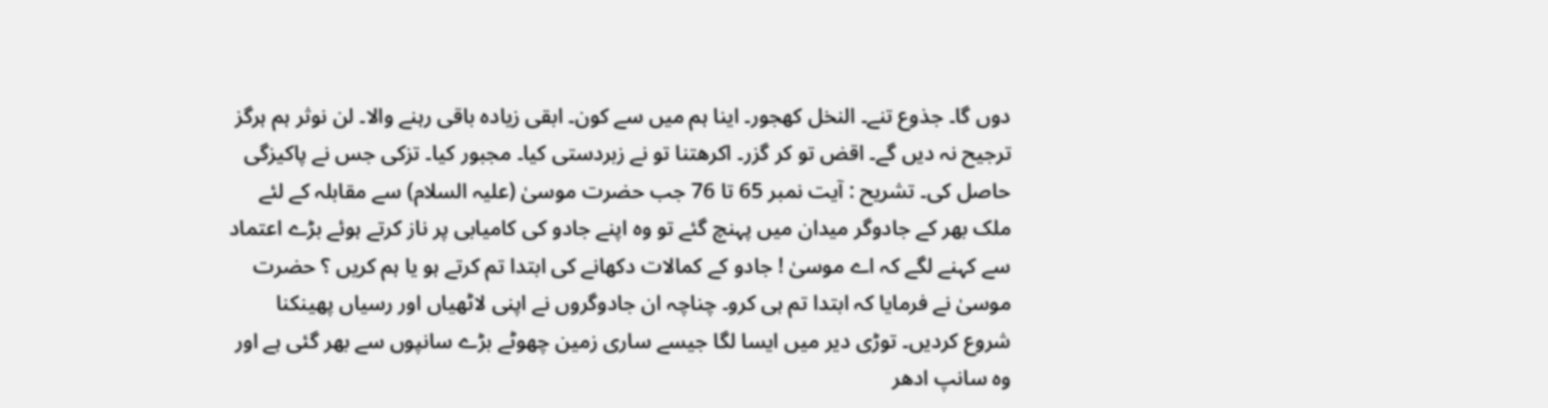دوں گا۔ جذوع تنے۔ النخل کھجور۔ اینا ہم میں سے کون۔ ابقی زیادہ باقی رہنے والا۔ لن نوثر ہم ہرگز ترجیح نہ دیں گے۔ اقض تو کر گزر۔ اکرھتنا تو نے زبردستی کیا۔ مجبور کیا۔ تزکی جس نے پاکیزگی حاصل کی۔ تشریح : آیت نمبر 65 تا 76 جب حضرت موسیٰ (علیہ السلام) سے مقابلہ کے لئے ملک بھر کے جادوگر میدان میں پہنچ گئے تو وہ اپنے جادو کی کامیابی پر ناز کرتے ہوئے بڑے اعتماد سے کہنے لگے کہ اے موسیٰ ! جادو کے کمالات دکھانے کی ابتدا تم کرتے ہو یا ہم کریں ؟ حضرت موسیٰ نے فرمایا کہ ابتدا تم ہی کرو۔ چناچہ ان جادوگروں نے اپنی لاٹھیاں اور رسیاں پھینکنا شروع کردیں۔ توڑی دیر میں ایسا لگا جیسے ساری زمین چھوٹے بڑے سانپوں سے بھر گئی ہے اور وہ سانپ ادھر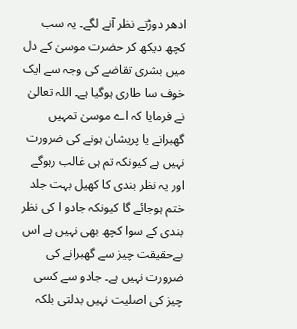ادھر دوڑتے نظر آنے لگے۔ یہ سب کچھ دیکھ کر حضرت موسیٰ کے دل میں بشری تقاضے کی وجہ سے ایک خوف سا طاری ہوگیا ہے۔ اللہ تعالیٰ نے فرمایا کہ اے موسیٰ تمہیں گھبرانے یا پریشان ہونے کی ضرورت نہیں ہے کیونکہ تم ہی غالب رہوگے اور یہ نظر بندی کا کھیل بہت جلد ختم ہوجائے گا کیونکہ جادو ا کی نظر بندی کے سوا کچھ بھی نہیں ہے اس بےحقیقت چیز سے گھبرانے کی ضرورت نہیں ہے۔ جادو سے کسی چیز کی اصلیت نہیں بدلتی بلکہ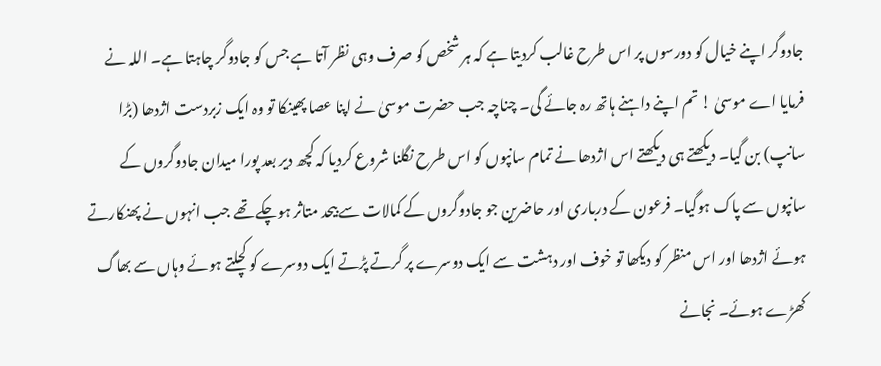جادوگر اپنے خیال کو دورسوں پر اس طرح غالب کردیتا ہے کہ ہر شخص کو صرف وہی نظر آتا ہے جس کو جادوگر چاہتا ہے۔ اللہ نے فرمایا اے موسیٰ ! تم اپنے داہنے ہاتھ رہ جائے گی۔ چناچہ جب حضرت موسیٰ نے اپنا عصا پھینکا تو وہ ایک زبردست اژدھا (بڑا سانپ) بن گیا۔ دیکھتے ہی دیکھتے اس اژدھا نے تمام سانپوں کو اس طرح نگلنا شروع کردیا کہ کچھ دیر بعد پورا میدان جادوگروں کے سانپوں سے پاک ہوگیا۔ فرعون کے درباری اور حاضرین جو جادوگروں کے کمالات سے بیحد متاثر ہوچکے تھے جب انہوں نے پھنکارتے ہوئے اژدھا اور اس منظر کو دیکھا تو خوف اور دہشت سے ایک دوسرے پر گرتے پڑتے ایک دوسرے کو کچلتے ہوئے وہاں سے بھاگ کھڑے ہوئے۔ نجانے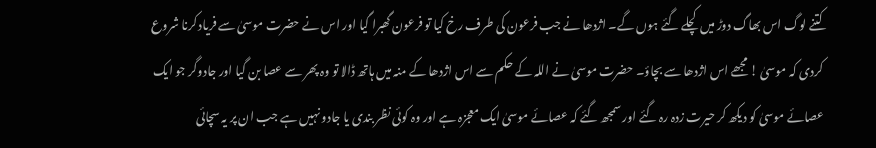کتنے لوگ اس بھاگ دوڑ میں کچلے گئے ہوں گے۔ اژدھا نے جب فرعون کی طرف رخ کیا تو فرعون گھبرا گیا اور اس نے حضرت موسیٰ سے فریاد کرنا شروع کردی کہ موسیٰ ! مجھے اس اژدھا سے بچاؤ۔ حضرت موسیٰ نے اللہ کے حکم سے اس اژدھا کے منہ میں ہاتھ ڈالا تو وہ پھر سے عصا بن گیا اور جادوگر جو ایک عصائے موسیٰ کو دیکھ کر حیرت زدہ رہ گئے اور سمجھ گئے کہ عصائے موسیٰ ایک معجزہ ہے اور وہ کوئی نظر بندی یا جادو نہیں ہے جب ان پر یہ سچائی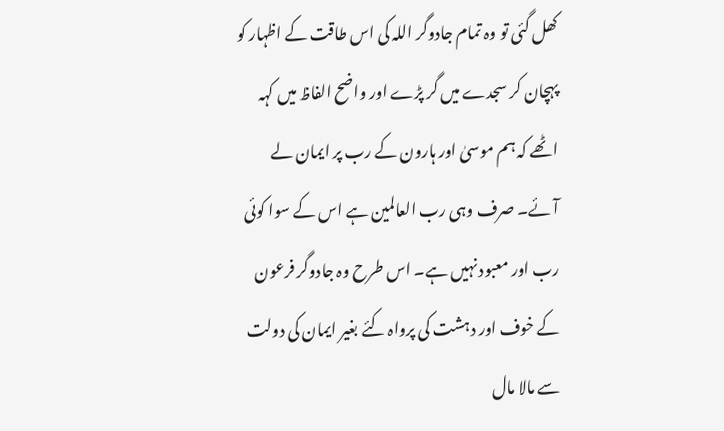کھل گئی تو وہ تمام جادوگر اللہ کی اس طاقت کے اظہار کو پہچان کر سجدے میں گر پڑے اور واضح الفاظ میں کہہ اٹھے کہ ہم موسیٰ اور ہارون کے رب پر ایمان لے آئے۔ صرف وہی رب العالمین ہے اس کے سوا کوئی رب اور معبود نہیں ہے۔ اس طرح وہ جادوگر فرعون کے خوف اور دہشت کی پرواہ کئے بغیر ایمان کی دولت سے مالا مال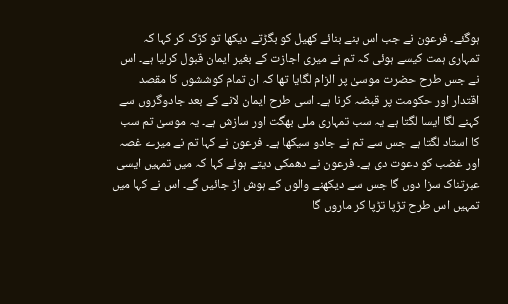ہوگئے۔ فرعون نے جب اس بنے بنائے کھیل کو بگڑتے دیکھا تو کڑک کر کہا کہ تمہاری ہمت کیسے ہوئی کہ تم نے میری اجازت کے بغیر ایمان قبول کرلیا ہے۔ اس نے جس طرح حضرت موسیٰ پر الزام لگایا تھا کہ ان تمام کوششوں کا مقصد اقتدار اور حکومت پر قبضہ کرنا ہے۔ اسی طرح ایمان لانے کے بعد جادوگروں سے کہنے لگا ایسا لگتا ہے یہ سب تمہاری ملی بھگت اور سازش ہے۔ یہ موسیٰ تم سب کا استاد لگتا ہے جس سے تم نے جادو سیکھا ہے۔ فرعون نے کہا تم نے میرے غصہ اور غضب کو دعوت دی ہے۔ فرعون نے دھمکی دیتے ہوئے کہا کہ میں تمہیں ایسی عبرتناک سزا دوں گا جس سے دیکھنے والوں کے ہوش اڑ جائیں گے۔ اس نے کہا میں تمہیں اس طرح تڑپا تڑپا کر ماروں گا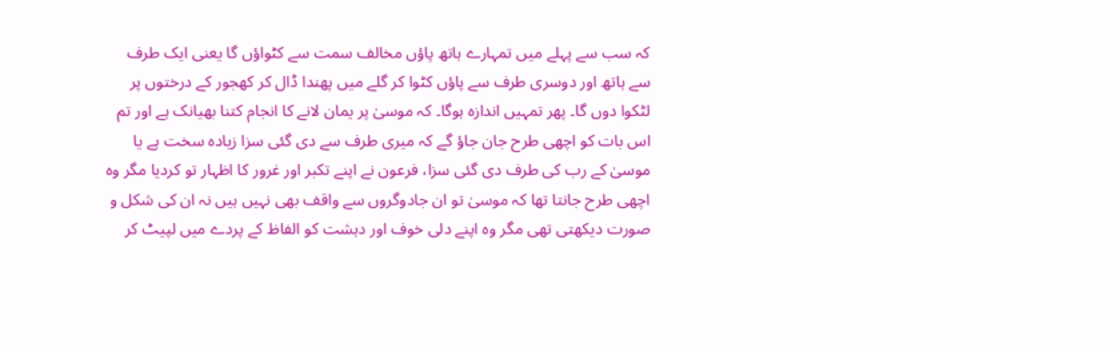کہ سب سے پہلے میں تمہارے ہاتھ پاؤں مخالف سمت سے کٹواؤں گا یعنی ایک طرف سے ہاتھ اور دوسری طرف سے پاؤں کٹوا کر گلے میں پھندا ڈال کر کھجور کے درختوں پر لٹکوا دوں گا۔ پھر تمہیں اندازہ ہوگا۔ کہ موسیٰ پر یمان لانے کا انجام کتنا بھیانک ہے اور تم اس بات کو اچھی طرح جان جاؤ گے کہ میری طرف سے دی گئی سزا زیادہ سخت ہے یا موسیٰ کے رب کی طرف دی گئی سزا، فرعون نے اپنے تکبر اور غرور کا اظہار تو کردیا مگر وہ اچھی طرح جانتا تھا کہ موسیٰ تو ان جادوگروں سے واقف بھی نہیں ہیں نہ ان کی شکل و صورت دیکھتی تھی مگر وہ اپنے دلی خوف اور دہشت کو الفاظ کے پردے میں لپیٹ کر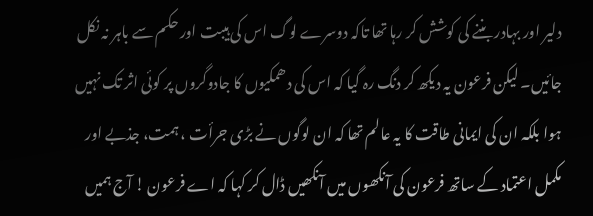دلیر اور بہادر بننے کی کوشش کر رہا تھا تاکہ دوسرے لوگ اس کی ہیبت اور حکم سے باہر نہ نکل جائیں۔ لیکن فرعون یہ دیکھ کر دنگ رہ گیا کہ اس کی دھمکیوں کا جادوگروں پر کوئی اثر تک نہیں ہوا بلکہ ان کی ایمانی طاقت کا یہ عالم تھا کہ ان لوگوں نے بڑی جرأت ، ہمت، جذبے اور مکمل اعتماد کے ساتھ فرعون کی آنکھوں میں آنکھیں ڈال کر کہا کہ اے فرعون ! آج ہمیں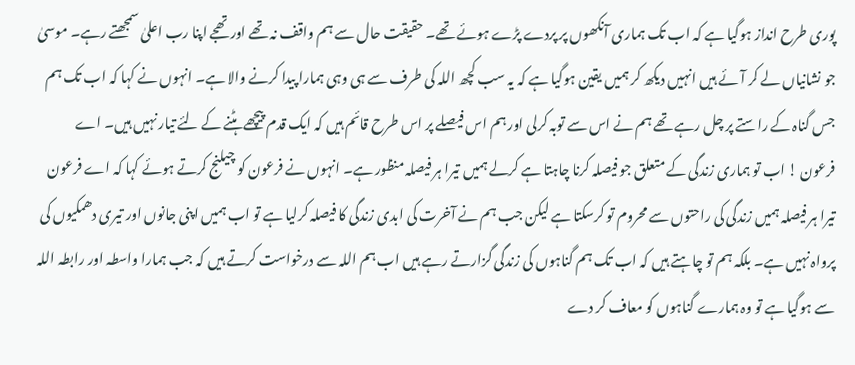پوری طرح انداز ہوگیا ہے کہ اب تک ہماری آنکھوں پر پردے پڑے ہوئے تھے۔ حقیقت حال سے ہم واقف نہ تھے اور تھجے اپنا رب اعلیٰ سمجھتے رہے۔ موسیٰ جو نشانیاں لے کر آئے ہیں انہیں دیکھ کر ہمیں یقین ہوگیا ہے کہ یہ سب کچھ اللہ کی طرف سے ہی وہی ہمارا پیدا کرنے والا ہے۔ انہوں نے کہا کہ اب تک ہم جس گناہ کے راستے پر چل رہے تھے ہم نے اس سے توبہ کرلی اور ہم اس فیصلے پر اس طرح قائم ہیں کہ ایک قدم پیچھے ہٹنے کے لئے تیار نہیں ہیں۔ اے فرعون ! اب تو ہماری زندگی کے متعلق جو فیصلہ کرنا چاہتا ہے کرلے ہمیں تیرا ہر فیصلہ منظور ہے۔ انہوں نے فرعون کو چیلنج کرتے ہوئے کہا کہ اے فرعون تیرا ہر فیصلہ ہمیں زندگی کی راحتوں سے محروم تو کرسکتا ہے لیکن جب ہم نے آخرت کی ابدی زندگی کا فیصلہ کرلیا ہے تو اب ہمیں اپنی جانوں اور تیری دھمکیوں کی پرواہ نہیں ہے۔ بلکہ ہم تو چاہتے ہیں کہ اب تک ہم گناہوں کی زندگی گزارتے رہے ہیں اب ہم اللہ سے درخواست کرتے ہیں کہ جب ہمارا واسطہ اور رابطہ اللہ سے ہوگیا ہے تو وہ ہمارے گناہوں کو معاف کر دے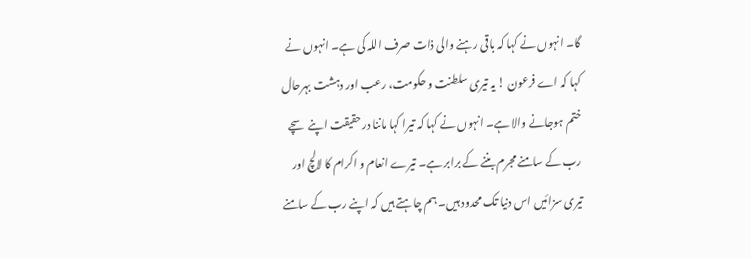گا۔ انہوں نے کہا کہ باقی رہنے والی ذات صرف اللہ کی ہے۔ انہوں نے کہا کہ اے فرعون ! یہ تیری سلطنت و حکومت، رعب اور دہشت بہرحال ختم ہوجانے والا ہے۔ انہوں نے کہا کہ تیرا کہا ماننا درحقیقت اپنے سچے رب کے سامنے مجرم بننے کے برابر ہے۔ تیرے انعام و اکرام کا لالچ اور تیری سزائیں اس دنیا تک محدود ہیں۔ ہم چاہتے ہیں کہ اپنے رب کے سامنے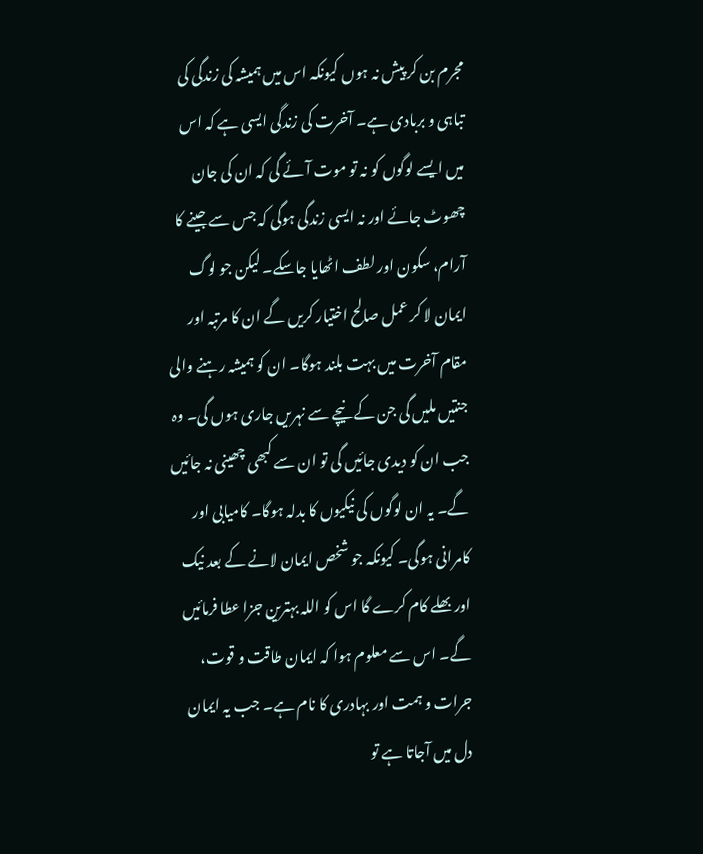مجرم بن کر پیش نہ ہوں کیونکہ اس میں ہمیشہ کی زندگی کی تباہی و بربادی ہے۔ آخرت کی زندگی ایسی ہے کہ اس میں ایسے لوگوں کو نہ تو موت آئے گی کہ ان کی جان چھوٹ جائے اور نہ ایسی زندگی ہوگی کہ جس سے جینے کا آرام، سکون اور لطف اٹھایا جاسکے۔ لیکن جو لوگ ایمان لا کر عمل صالح اختیار کریں گے ان کا مرتبہ اور مقام آخرت میں بہت بلند ہوگا۔ ان کو ہمیشہ رہنے والی جنتیں ملیں گی جن کے نیچے سے نہریں جاری ہوں گی۔ وہ جب ان کو دیدی جائیں گی تو ان سے کبھی چھینی نہ جائیں گے۔ یہ ان لوگوں کی نیکیوں کا بدلہ ہوگا۔ کامیابی اور کامرانی ہوگی۔ کیونکہ جو شخص ایمان لانے کے بعد نیک اور بھلے کام کرے گا اس کو اللہ بہترین جزا عطا فرمائیں گے۔ اس سے معلوم ہوا کہ ایمان طاقت و قوت، جرات و ہمت اور بہادری کا نام ہے۔ جب یہ ایمان دل میں آجاتا ہے تو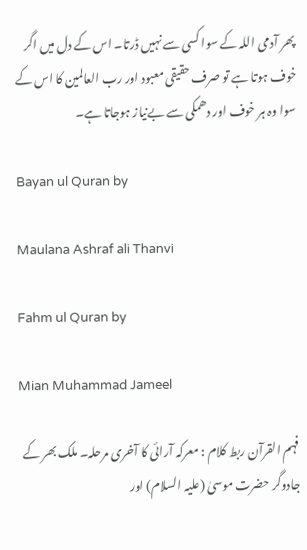پھر آدمی اللہ کے سوا کسی سے نہیں ڈرتا۔ اس کے دل میں اگر خوف ہوتا ہے تو صرف حقیقی معبود اور رب العالمین کا اس کے سوا وہ ہر خوف اور دھمکی سے بےنیاز ہوجاتا ہے۔

Bayan ul Quran by

Maulana Ashraf ali Thanvi

Fahm ul Quran by

Mian Muhammad Jameel

فہم القرآن ربط کلام : معرکہ آرائی کا آخری مرحلہ۔ ملک بھر کے جادوگر حضرت موسیٰ (علیہ السلام) اور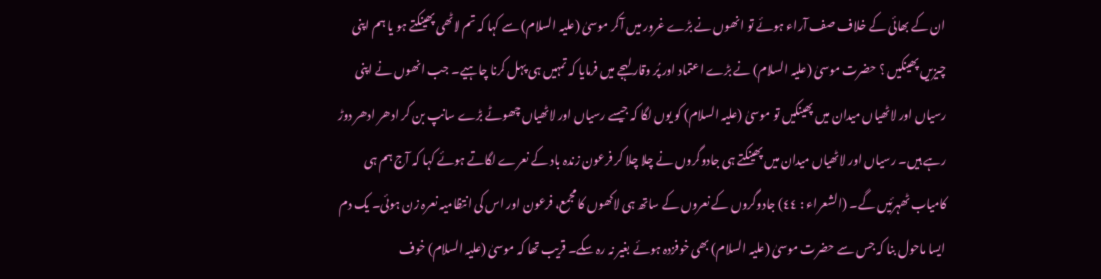ان کے بھائی کے خلاف صف آراء ہوئے تو انھوں نے بڑے غرور میں آکر موسیٰ (علیہ السلام) سے کہا کہ تم لاٹھی پھینکتے ہو یا ہم اپنی چیزیں پھینکیں ؟ حضرت موسیٰ (علیہ السلام) نے بڑے اعتماد اور پُر وقار لہجے میں فرمایا کہ تمہیں ہی پہل کرنا چاہیے۔ جب انھوں نے اپنی رسیاں اور لاٹھیاں میدان میں پھینکیں تو موسیٰ (علیہ السلام) کو یوں لگا کہ جیسے رسیاں اور لاٹھیاں چھوٹے بڑے سانپ بن کر ادھر ادھر دوڑ رہے ہیں۔ رسیاں اور لاٹھیاں میدان میں پھینکتے ہی جادوگروں نے چلا چلا کر فرعون زندہ باد کے نعرے لگاتے ہوئے کہا کہ آج ہم ہی کامیاب ٹھہرئیں گے۔ (الشعراء : ٤٤) جادوگروں کے نعروں کے ساتھ ہی لاکھوں کا مجمع، فرعون اور اس کی انتظامیہ نعرہ زن ہوئی۔ یک دم ایسا ماحول بنا کہ جس سے حضرت موسیٰ (علیہ السلام) بھی خوفزدہ ہوئے بغیر نہ رہ سکے۔ قریب تھا کہ موسیٰ (علیہ السلام) خوف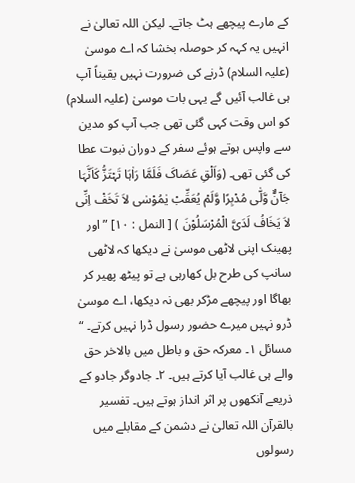کے مارے پیچھے ہٹ جاتے۔ لیکن اللہ تعالیٰ نے انہیں یہ کہہ کر حوصلہ بخشا کہ اے موسیٰ (علیہ السلام) ڈرنے کی ضرورت نہیں یقیناً آپ ہی غالب آئیں گے یہی بات موسیٰ (علیہ السلام) کو اس وقت کہی گئی تھی جب آپ کو مدین سے واپس ہوتے ہوئے سفر کے دوران نبوت عطا کی گئی تھی۔ (وَاَلْقِ عَصَاکَ فَلَمَّا رَاٰہَا تَہْتَزُّ کَاَنَّہَا جَآنٌّ وَّلّٰی مُدْبِرًا وَّلَمْ یُعَقِّبْ یٰمُوْسٰی لاَ تَخَفْ اِنِّی لاَ یَخَافُ لَدَیَّ الْمُرْسَلُوْنَ ) [ النمل : ١٠] ” اور پھینک اپنی لاٹھی موسیٰ نے دیکھا کہ لاٹھی سانپ کی طرح بل کھارہی ہے تو پیٹھ پھیر کر بھاگا اور پیچھے مڑکر بھی نہ دیکھا، اے موسیٰ ڈرو نہیں میرے حضور رسول ڈرا نہیں کرتے۔ “ مسائل ١۔ معرکہ حق و باطل میں بالاخر حق والے ہی غالب آیا کرتے ہیں۔ ٢۔ جادوگر جادو کے ذریعے آنکھوں پر اثر انداز ہوتے ہیں۔ تفسیر بالقرآن اللہ تعالیٰ نے دشمن کے مقابلے میں رسولوں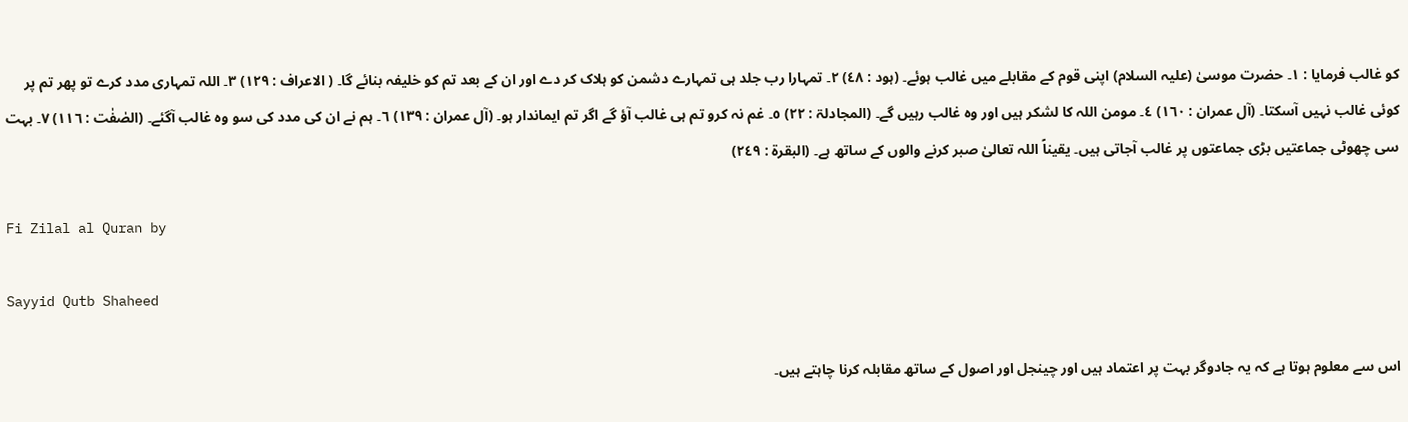کو غالب فرمایا : ١۔ حضرت موسیٰ (علیہ السلام) اپنی قوم کے مقابلے میں غالب ہوئے۔ (ہود : ٤٨) ٢۔ تمہارا رب جلد ہی تمہارے دشمن کو ہلاک کر دے اور ان کے بعد تم کو خلیفہ بنائے گا۔ ( الاعراف : ١٢٩) ٣۔ اللہ تمہاری مدد کرے تو پھر تم پر کوئی غالب نہیں آسکتا۔ (آل عمران : ١٦٠) ٤۔ مومن اللہ کا لشکر ہیں اور وہ غالب رہیں گے۔ (المجادلۃ : ٢٢) ٥۔ غم نہ کرو تم ہی غالب آؤ گے اگر تم ایماندار ہو۔ (آل عمران : ١٣٩) ٦۔ ہم نے ان کی مدد کی سو وہ غالب آگئے۔ (الصٰفٰت : ١١٦) ٧۔ بہت سی چھوٹی جماعتیں بڑی جماعتوں پر غالب آجاتی ہیں۔ یقیناً اللہ تعالیٰ صبر کرنے والوں کے ساتھ ہے۔ (البقرۃ : ٢٤٩)

Fi Zilal al Quran by

Sayyid Qutb Shaheed

اس سے معلوم ہوتا ہے کہ یہ جادوگر بہت پر اعتماد ہیں اور چینجل اور اصول کے ساتھ مقابلہ کرنا چاہتے ہیں۔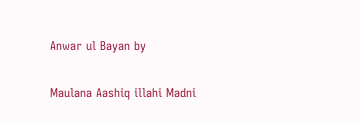Anwar ul Bayan by

Maulana Aashiq illahi Madni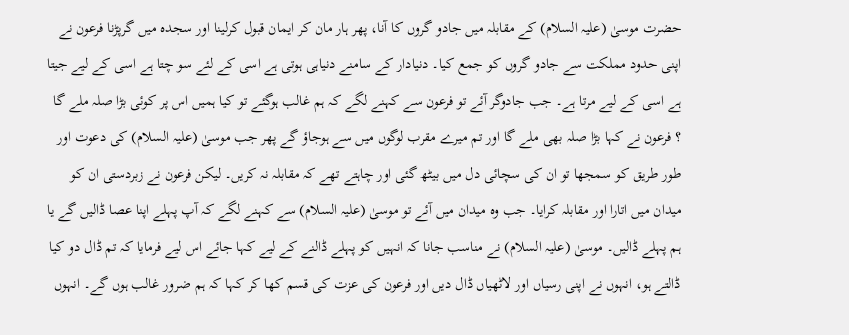حضرت موسیٰ (علیہ السلام) کے مقابلہ میں جادو گروں کا آنا، پھر ہار مان کر ایمان قبول کرلینا اور سجدہ میں گرپڑنا فرعون نے اپنی حدود مملکت سے جادو گروں کو جمع کیا۔ دنیادار کے سامنے دنیاہی ہوتی ہے اسی کے لئے سو چتا ہے اسی کے لیے جیتا ہے اسی کے لیے مرتا ہے۔ جب جادوگر آئے تو فرعون سے کہنے لگے کہ ہم غالب ہوگئے تو کیا ہمیں اس پر کوئی بڑا صلہ ملے گا ؟ فرعون نے کہا بڑا صلہ بھی ملے گا اور تم میرے مقرب لوگوں میں سے ہوجاؤ گے پھر جب موسیٰ (علیہ السلام) کی دعوت اور طور طریق کو سمجھا تو ان کی سچائی دل میں بیٹھ گئی اور چاہتے تھے کہ مقابلہ نہ کریں۔ لیکن فرعون نے زبردستی ان کو میدان میں اتارا اور مقابلہ کرایا۔ جب وہ میدان میں آئے تو موسیٰ (علیہ السلام) سے کہنے لگے کہ آپ پہلے اپنا عصا ڈالیں گے یا ہم پہلے ڈالیں۔ موسیٰ (علیہ السلام) نے مناسب جانا کہ انہیں کو پہلے ڈالنے کے لیے کہا جائے اس لیے فرمایا کہ تم ڈال دو کیا ڈالتے ہو، انہوں نے اپنی رسیاں اور لاٹھیاں ڈال دیں اور فرعون کی عزت کی قسم کھا کر کہا کہ ہم ضرور غالب ہوں گے۔ انہوں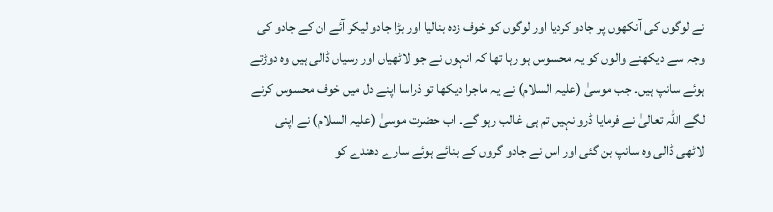نے لوگوں کی آنکھوں پر جادو کردیا اور لوگوں کو خوف زدہ بنالیا اور بڑا جادو لیکر آئے ان کے جادو کی وجہ سے دیکھنے والوں کو یہ محسوس ہو رہا تھا کہ انہوں نے جو لاٹھیاں اور رسیاں ڈالی ہیں وہ دوڑتے ہوئے سانپ ہیں۔ جب موسیٰ (علیہ السلام) نے یہ ماجرا دیکھا تو ذراسا اپنے دل میں خوف محسوس کرنے لگے اللہ تعالیٰ نے فرمایا ڈرو نہیں تم ہی غالب رہو گے۔ اب حضرت موسیٰ (علیہ السلام) نے اپنی لاٹھی ڈالی وہ سانپ بن گئی اور اس نے جادو گروں کے بنائے ہوئے سارے دھندے کو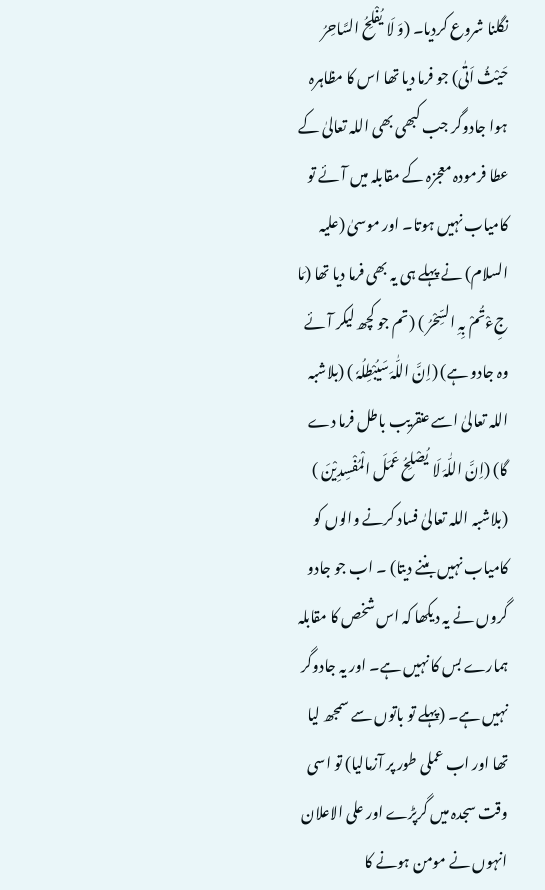نگلنا شروع کردیا۔ (وَ لَا یُفْلِحُ السَّاحِرُ حَیْثُ اَتٰی) جو فرما دیا تھا اس کا مظاہرہ ہوا جادوگر جب کبھی بھی اللہ تعالیٰ کے عطا فرمودہ معجزہ کے مقابلہ میں آئے تو کامیاب نہیں ہوتا۔ اور موسیٰ (علیہ السلام) نے پہلے ہی یہ بھی فرما دیا تھا (مَا جِءْتُمْ بِہِ السِّحْرُ ) (تم جو کچھ لیکر آئے وہ جادو ہے) (اِنَّ اللّٰہَ سَیُبْطِلُہٗ ) (بلاشبہ اللہ تعالیٰ اسے عنقریب باطل فرما دے گا) (اِنَّ اللّٰہَ لَا یُصْلِحُ عَمَلَ الْمُفْسِدِیْنَ ) (بلاشبہ اللہ تعالیٰ فساد کرنے والوں کو کامیاب نہیں بننے دیتا) ۔ اب جو جادو گروں نے یہ دیکھا کہ اس شخص کا مقابلہ ہمارے بس کا نہیں ہے۔ اور یہ جادوگر نہیں ہے۔ (پہلے تو باتوں سے سمجھ لیا تھا اور اب عملی طور پر آزمالیا) تو اسی وقت سجدہ میں گرپڑے اور علی الاعلان انہوں نے مومن ہونے کا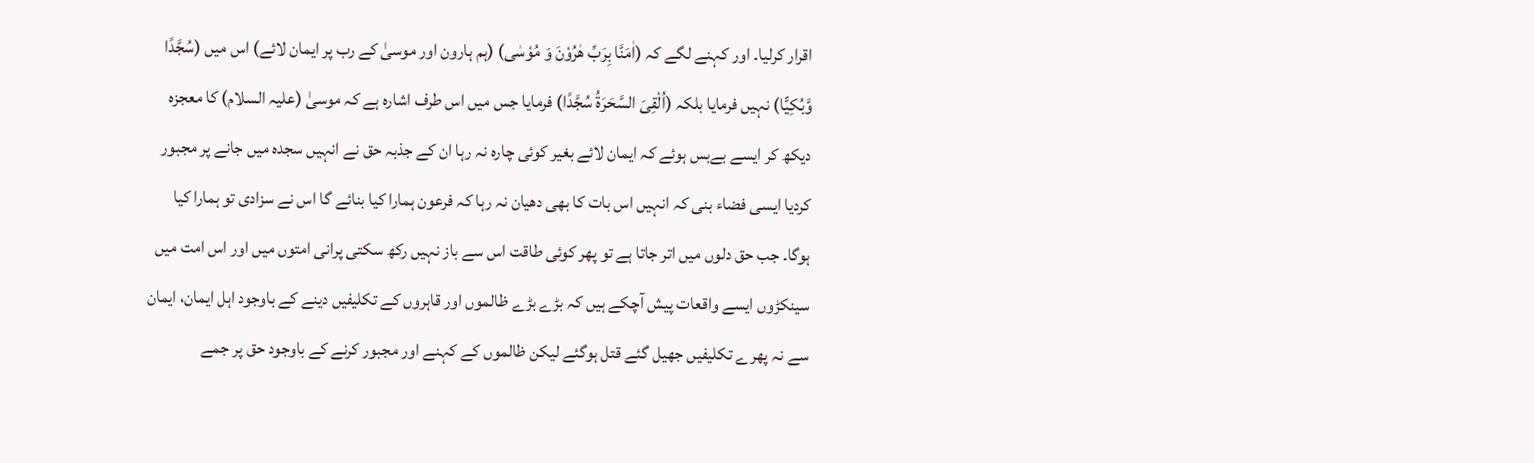اقرار کرلیا۔ اور کہنے لگے کہ (اٰمَنَّا بِرَبِّ ھٰرُوْنَ وَ مُوْسٰی) (ہم ہارون اور موسیٰ کے رب پر ایمان لائے) اس میں (سُجَّدًا وَّبُکِیًّا) نہیں فرمایا بلکہ (اُلْقِیَ السَّحَرَۃُ سُجَّدًا) فرمایا جس میں اس طرف اشارہ ہے کہ موسیٰ (علیہ السلام) کا معجزہ دیکھ کر ایسے بےبس ہوئے کہ ایمان لائے بغیر کوئی چارہ نہ رہا ان کے جذبہ حق نے انہیں سجدہ میں جانے پر مجبور کردیا ایسی فضاء بنی کہ انہیں اس بات کا بھی دھیان نہ رہا کہ فرعون ہمارا کیا بنائے گا اس نے سزادی تو ہمارا کیا ہوگا۔ جب حق دلوں میں اتر جاتا ہے تو پھر کوئی طاقت اس سے باز نہیں رکھ سکتی پرانی امتوں میں اور اس امت میں سینکڑوں ایسے واقعات پیش آچکے ہیں کہ بڑے بڑے ظالموں اور قاہروں کے تکلیفیں دینے کے باوجود اہل ایمان، ایمان سے نہ پھرے تکلیفیں جھیل گئے قتل ہوگئے لیکن ظالموں کے کہنے اور مجبور کرنے کے باوجود حق پر جمے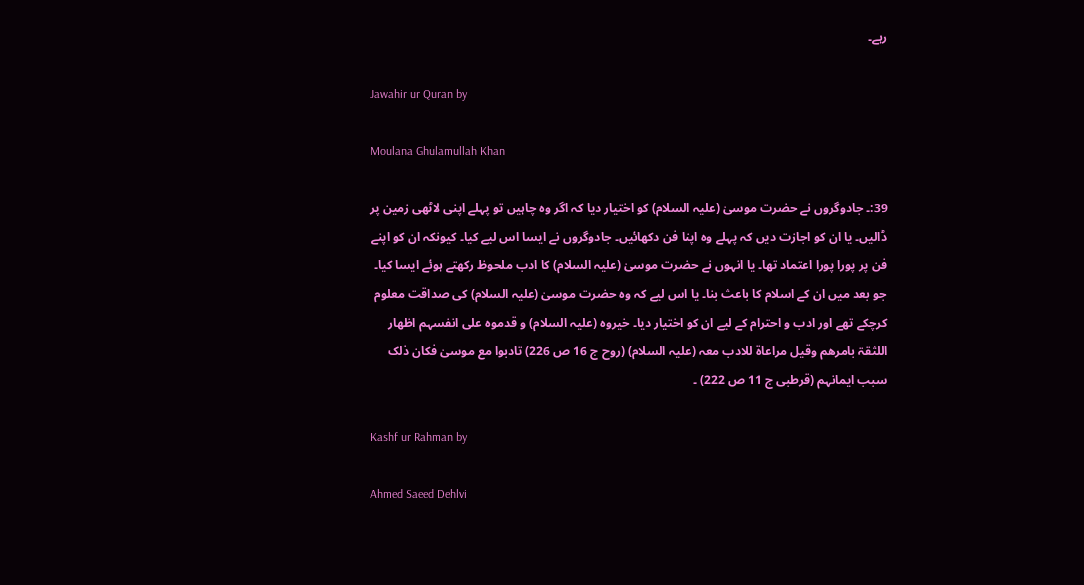رہے۔

Jawahir ur Quran by

Moulana Ghulamullah Khan

39:۔ جادوگروں نے حضرت موسیٰ (علیہ السلام) کو اختیار دیا کہ اگر وہ چاہیں تو پہلے اپنی لاٹھی زمین پر ڈالیں۔ یا ان کو اجازت دیں کہ پہلے وہ اپنا فن دکھائیں۔ جادوگروں نے ایسا اس لیے کیا۔ کیونکہ ان کو اپنے فن پر پورا پورا اعتماد تھا۔ یا انہوں نے حضرت موسیٰ (علیہ السلام) کا ادب ملحوظ رکھتے ہوئے ایسا کیا۔ جو بعد میں ان کے اسلام کا باعث بنا۔ یا اس لیے کہ وہ حضرت موسیٰ (علیہ السلام) کی صداقت معلوم کرچکے تھے اور ادب و احترام کے لیے ان کو اختیار دیا۔ خیروہ (علیہ السلام) و قدموہ علی انفسہم اظھار اللثقۃ بامرھم وقیل مراعاۃ للادب معہ (علیہ السلام) (روح ج 16 ص 226) تادبوا مع موسیٰ فکان ذلک سبب ایمانہم (قرطبی ج 11 ص 222) ۔

Kashf ur Rahman by

Ahmed Saeed Dehlvi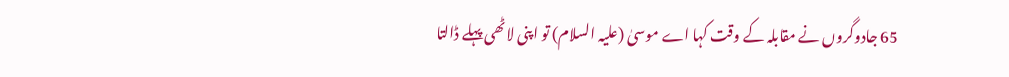65 جادوگروں نے مقابلہ کے وقت کہا اے موسیٰ (علیہ السلام) تو اپنی لاٹھی پہلے ڈالتا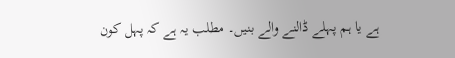ہے یا ہم پہلے ڈالنے والے بنیں۔ مطلب یہ ہے کہ پہل کون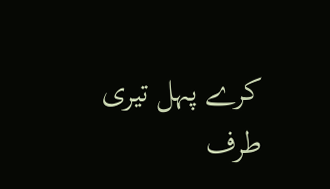کرے پہل تیری طرف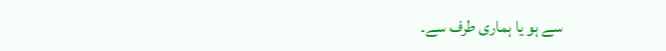سے ہو یا ہماری طرف سے۔